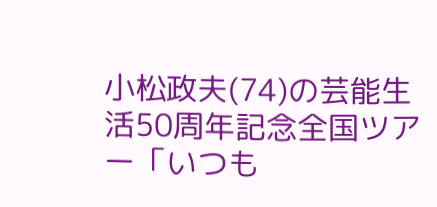小松政夫(74)の芸能生活50周年記念全国ツアー「いつも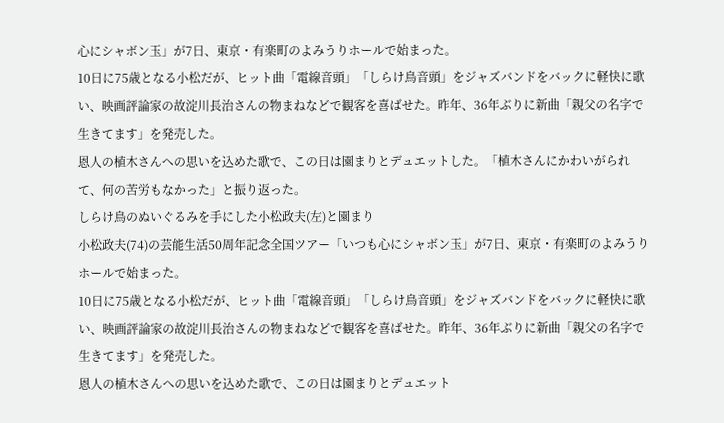心にシャボン玉」が7日、東京・有楽町のよみうりホールで始まった。
10日に75歳となる小松だが、ヒット曲「電線音頭」「しらけ鳥音頭」をジャズバンドをバックに軽快に歌い、映画評論家の故淀川長治さんの物まねなどで観客を喜ばせた。昨年、36年ぶりに新曲「親父の名字で生きてます」を発売した。
恩人の植木さんへの思いを込めた歌で、この日は園まりとデュエットした。「植木さんにかわいがられて、何の苦労もなかった」と振り返った。
しらけ鳥のぬいぐるみを手にした小松政夫(左)と園まり
小松政夫(74)の芸能生活50周年記念全国ツアー「いつも心にシャボン玉」が7日、東京・有楽町のよみうりホールで始まった。
10日に75歳となる小松だが、ヒット曲「電線音頭」「しらけ鳥音頭」をジャズバンドをバックに軽快に歌い、映画評論家の故淀川長治さんの物まねなどで観客を喜ばせた。昨年、36年ぶりに新曲「親父の名字で生きてます」を発売した。
恩人の植木さんへの思いを込めた歌で、この日は園まりとデュエット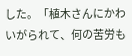した。「植木さんにかわいがられて、何の苦労も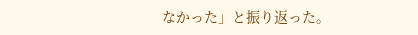なかった」と振り返った。